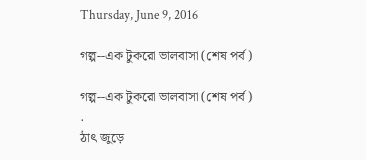Thursday, June 9, 2016

গল্প--এক টুকরো ভালবাসা (শেষ পর্ব)

গল্প--এক টুকরো ভালবাসা (শেষ পর্ব)
.
ঠাৎ জুড়ে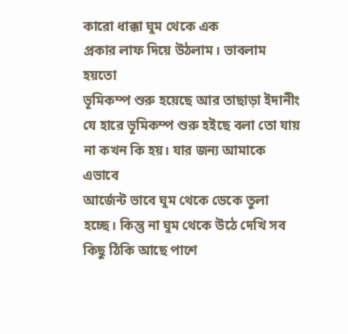কারো ধাক্কা ঘুম থেকে এক
প্রকার লাফ দিয়ে উঠলাম। ভাবলাম হয়তো
ভূমিকম্প শুরু হয়েছে আর তাছাড়া ইদানীং
যে হারে ভূমিকম্প শুরু হইছে বলা তো যায়
না কখন কি হয়। যার জন্য আমাকে এভাবে
আর্জেন্ট ভাবে ঘুম থেকে ডেকে তুলা
হচ্ছে। কিন্তু না ঘুম থেকে উঠে দেখি সব
কিছু ঠিকি আছে পাশে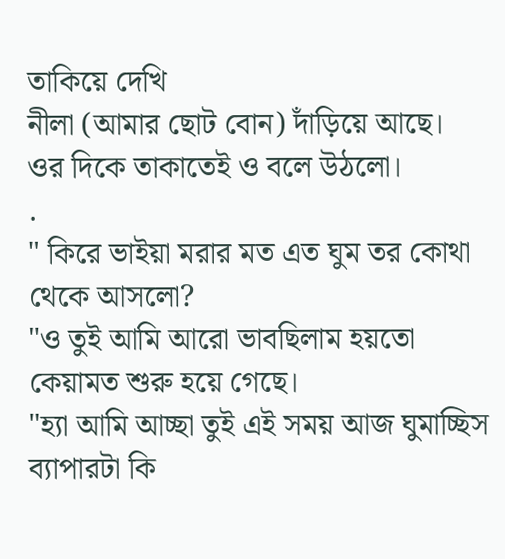তাকিয়ে দেখি
নীলা (আমার ছোট বোন) দাঁড়িয়ে আছে।
ওর দিকে তাকাতেই ও বলে উঠলো।
.
" কিরে ভাইয়া মরার মত এত ঘুম তর কোথা
থেকে আসলো?
"ও তুই আমি আরো ভাবছিলাম হয়তো
কেয়ামত শুরু হয়ে গেছে।
"হ্যা আমি আচ্ছা তুই এই সময় আজ ঘুমাচ্ছিস
ব্যাপারটা কি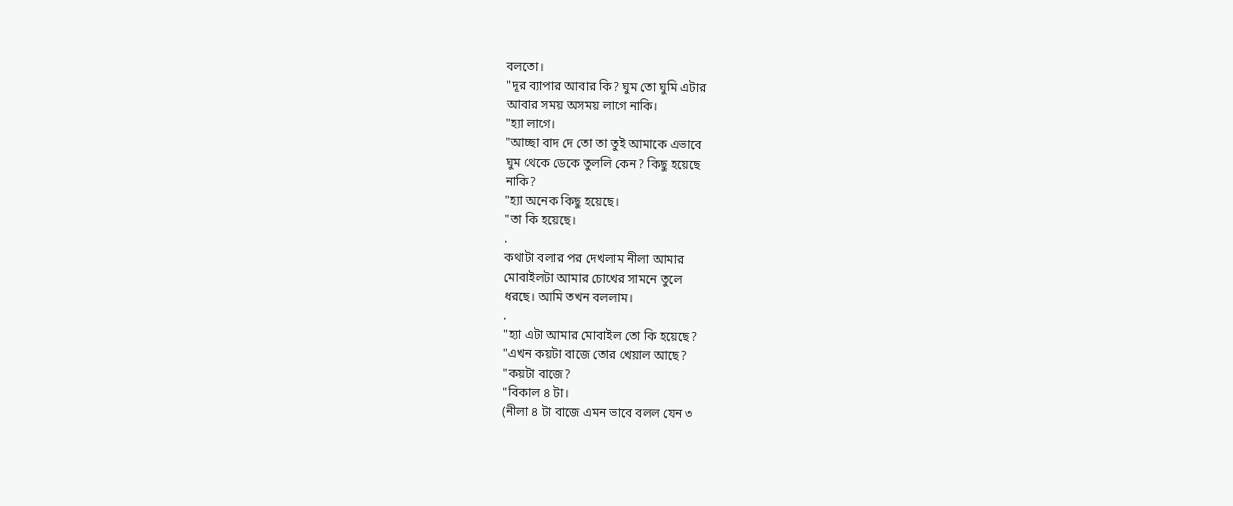বলতো।
"দূর ব্যাপার আবার কি? ঘুম তো ঘুমি এটার
আবার সময় অসময় লাগে নাকি।
"হ্যা লাগে।
"আচ্ছা বাদ দে তো তা তুই আমাকে এভাবে
ঘুম থেকে ডেকে তুললি কেন? কিছু হয়েছে
নাকি?
"হ্যা অনেক কিছু হয়েছে।
"তা কি হয়েছে।
.
কথাটা বলার পর দেখলাম নীলা আমার
মোবাইলটা আমার চোখের সামনে তুলে
ধরছে। আমি তখন বললাম।
.
"হ্যা এটা আমার মোবাইল তো কি হয়েছে?
"এখন কয়টা বাজে তোর খেয়াল আছে?
"কয়টা বাজে?
"বিকাল ৪ টা।
(নীলা ৪ টা বাজে এমন ভাবে বলল যেন ৩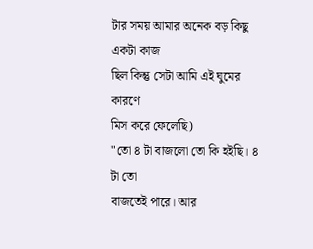টার সময় আমার অনেক বড় কিছু একটা কাজ
ছিল কিন্তু সেটা আমি এই ঘুমের কারণে
মিস করে ফেলেছি)
"তো ৪ টা বাজলো তো কি হইছি। ৪ টা তো
বাজতেই পারে। আর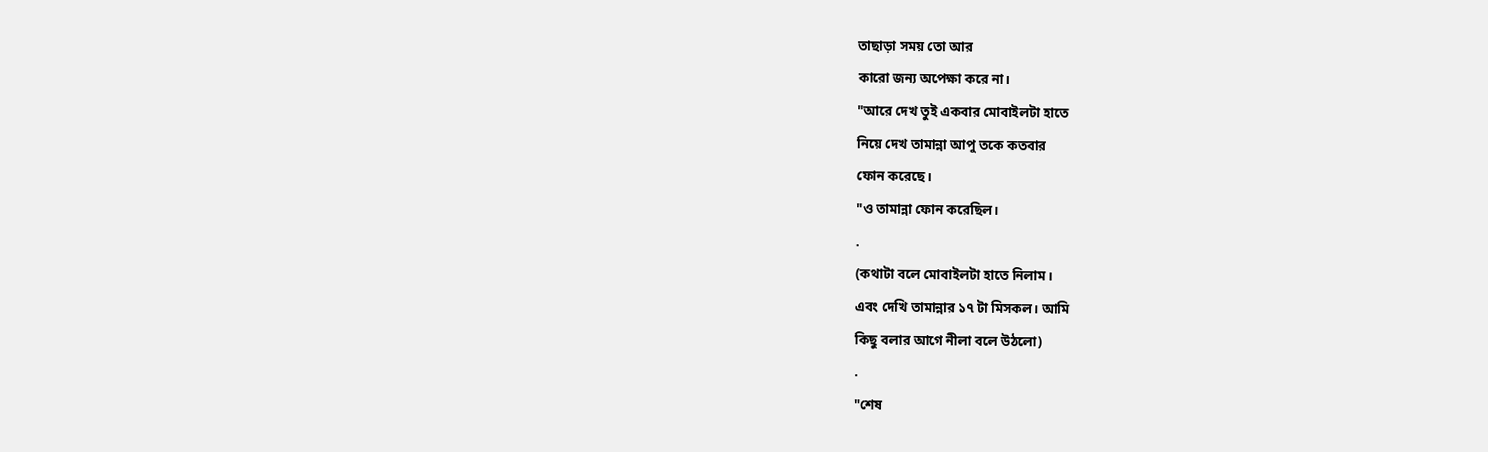তাছাড়া সময় তো আর
কারো জন্য অপেক্ষা করে না।
"আরে দেখ তুই একবার মোবাইলটা হাতে
নিয়ে দেখ তামান্না আপু তকে কতবার
ফোন করেছে।
"ও তামান্না ফোন করেছিল।
.
(কথাটা বলে মোবাইলটা হাতে নিলাম।
এবং দেখি তামান্নার ১৭ টা মিসকল। আমি
কিছু বলার আগে নীলা বলে উঠলো)
.
"শেষ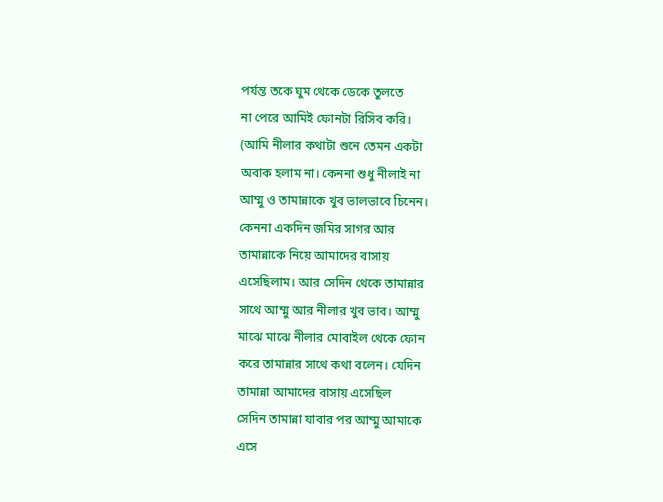পর্যন্ত তকে ঘুম থেকে ডেকে তুলতে
না পেরে আমিই ফোনটা রিসিব করি।
(আমি নীলার কথাটা শুনে তেমন একটা
অবাক হলাম না। কেননা শুধু নীলাই না
আম্মু ও তামান্নাকে খুব ভালভাবে চিনেন।
কেননা একদিন জমির সাগর আর
তামান্নাকে নিয়ে আমাদের বাসায়
এসেছিলাম। আর সেদিন থেকে তামান্নার
সাথে আম্মু আর নীলার খুব ভাব। আম্মু
মাঝে মাঝে নীলার মোবাইল থেকে ফোন
করে তামান্নার সাথে কথা বলেন। যেদিন
তামান্না আমাদের বাসায় এসেছিল
সেদিন তামান্না যাবার পর আম্মু আমাকে
এসে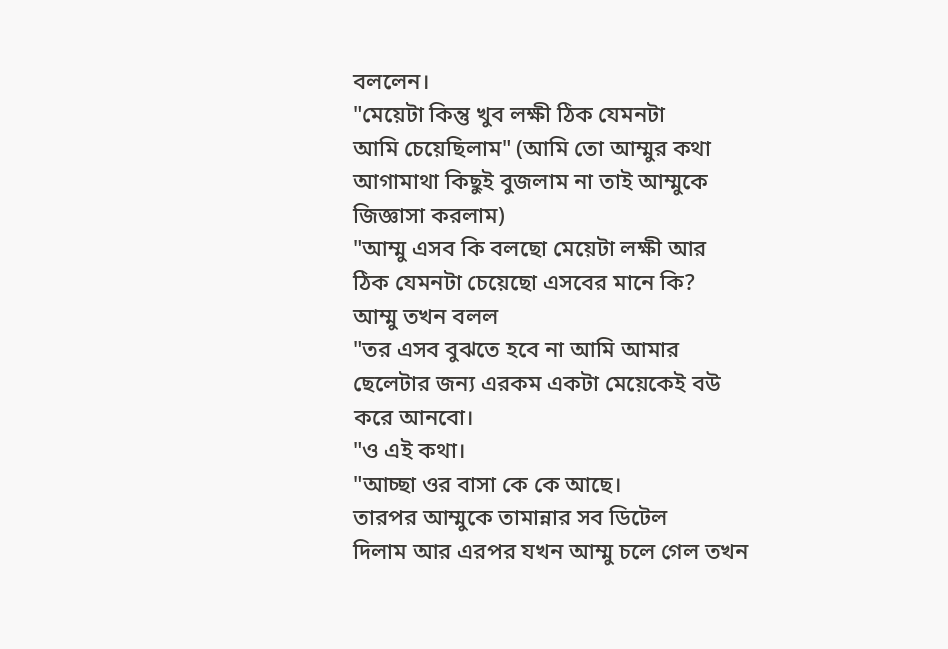বললেন।
"মেয়েটা কিন্তু খুব লক্ষী ঠিক যেমনটা
আমি চেয়েছিলাম" (আমি তো আম্মুর কথা
আগামাথা কিছুই বুজলাম না তাই আম্মুকে
জিজ্ঞাসা করলাম)
"আম্মু এসব কি বলছো মেয়েটা লক্ষী আর
ঠিক যেমনটা চেয়েছো এসবের মানে কি?
আম্মু তখন বলল
"তর এসব বুঝতে হবে না আমি আমার
ছেলেটার জন্য এরকম একটা মেয়েকেই বউ
করে আনবো।
"ও এই কথা।
"আচ্ছা ওর বাসা কে কে আছে।
তারপর আম্মুকে তামান্নার সব ডিটেল
দিলাম আর এরপর যখন আম্মু চলে গেল তখন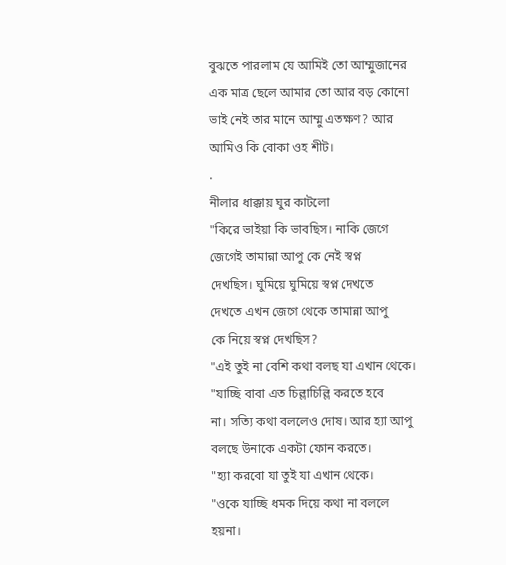বুঝতে পারলাম যে আমিই তো আম্মুজানের
এক মাত্র ছেলে আমার তো আর বড় কোনো
ভাই নেই তার মানে আম্মু এতক্ষণ? আর
আমিও কি বোকা ওহ শীট।
.
নীলার ধাক্কায় ঘুর কাটলো
"কিরে ভাইয়া কি ভাবছিস। নাকি জেগে
জেগেই তামান্না আপু কে নেই স্বপ্ন
দেখছিস। ঘুমিয়ে ঘুমিয়ে স্বপ্ন দেখতে
দেখতে এখন জেগে থেকে তামান্না আপু
কে নিয়ে স্বপ্ন দেখছিস?
"এই তুই না বেশি কথা বলছ যা এখান থেকে।
"যাচ্ছি বাবা এত চিল্লাচিল্লি করতে হবে
না। সত্যি কথা বললেও দোষ। আর হ্যা আপু
বলছে উনাকে একটা ফোন করতে।
"হ্যা করবো যা তুই যা এখান থেকে।
"ওকে যাচ্ছি ধমক দিয়ে কথা না বললে
হয়না।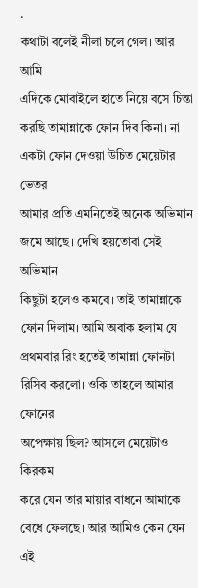.
কথাটা বলেই নীলা চলে গেল। আর আমি
এদিকে মোবাইলে হাতে নিয়ে বসে চিন্তা
করছি তামান্নাকে ফোন দিব কিনা। না
একটা ফোন দেওয়া উচিত মেয়েটার ভেতর
আমার প্রতি এমনিতেই অনেক অভিমান
জমে আছে। দেখি হয়তোবা সেই অভিমান
কিছুটা হলেও কমবে। তাই তামান্নাকে
ফোন দিলাম। আমি অবাক হলাম যে
প্রথমবার রিং হতেই তামান্না ফোনটা
রিসিব করলো। ওকি তাহলে আমার ফোনের
অপেক্ষায় ছিল? আসলে মেয়েটাও কিরকম
করে যেন তার মায়ার বাধনে আমাকে
বেধে ফেলছে। আর আমিও কেন যেন এই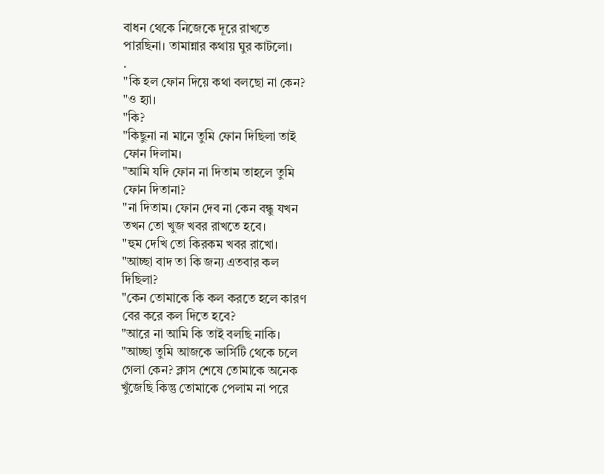বাধন থেকে নিজেকে দূরে রাখতে
পারছিনা। তামান্নার কথায় ঘুর কাটলো।
.
"কি হল ফোন দিয়ে কথা বলছো না কেন?
"ও হ্যা।
"কি?
"কিছুনা না মানে তুমি ফোন দিছিলা তাই
ফোন দিলাম।
"আমি যদি ফোন না দিতাম তাহলে তুমি
ফোন দিতানা?
"না দিতাম। ফোন দেব না কেন বন্ধু যখন
তখন তো খুজ খবর রাখতে হবে।
"হুম দেখি তো কিরকম খবর রাখো।
"আচ্ছা বাদ তা কি জন্য এতবার কল
দিছিলা?
"কেন তোমাকে কি কল করতে হলে কারণ
বের করে কল দিতে হবে?
"আরে না আমি কি তাই বলছি নাকি।
"আচ্ছা তুমি আজকে ভার্সিটি থেকে চলে
গেলা কেন? ক্লাস শেষে তোমাকে অনেক
খুঁজেছি কিন্তু তোমাকে পেলাম না পরে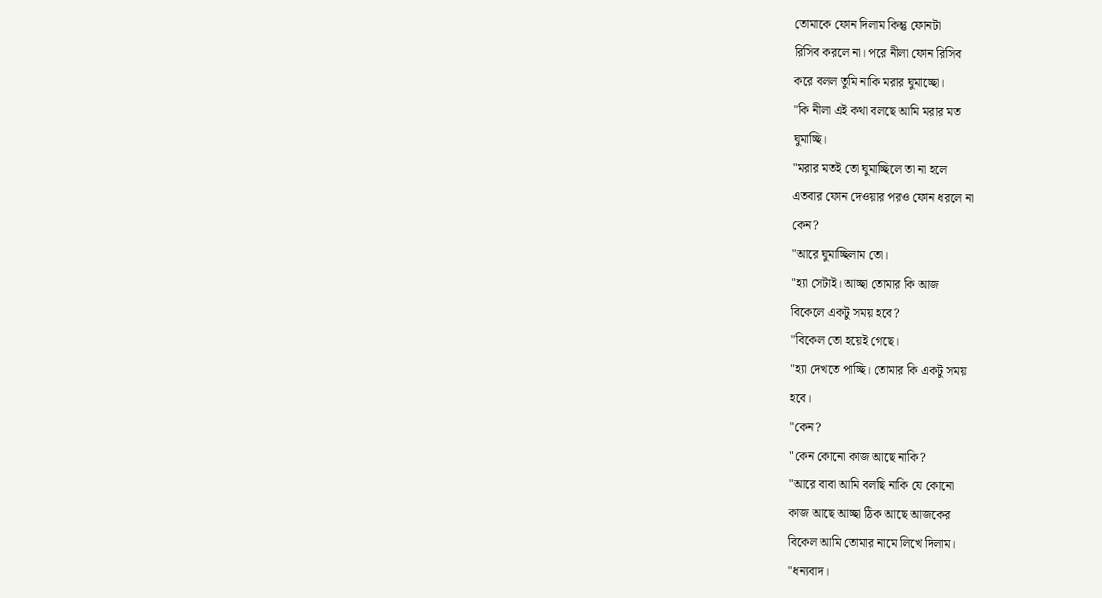তোমাকে ফোন দিলাম কিন্তু ফোনটা
রিসিব করলে না। পরে নীলা ফোন রিসিব
করে বলল তুমি নাকি মরার ঘুমাচ্ছো।
"কি নীলা এই কথা বলছে আমি মরার মত
ঘুমাচ্ছি।
"মরার মতই তো ঘুমাচ্ছিলে তা না হলে
এতবার ফোন দেওয়ার পরও ফোন ধরলে না
কেন?
"আরে ঘুমাচ্ছিলাম তো।
"হ্যা সেটাই। আচ্ছা তোমার কি আজ
বিকেলে একটু সময় হবে?
"বিকেল তো হয়েই গেছে।
"হ্যা দেখতে পাচ্ছি। তোমার কি একটু সময়
হবে।
"কেন?
"কেন কোনো কাজ আছে নাকি?
"আরে বাবা আমি বলছি নাকি যে কোনো
কাজ আছে আচ্ছা ঠিক আছে আজকের
বিকেল আমি তোমার নামে লিখে দিলাম।
"ধন্যবাদ।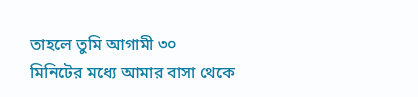তাহলে তুমি আগামী ৩০
মিনিটের মধ্যে আমার বাসা থেকে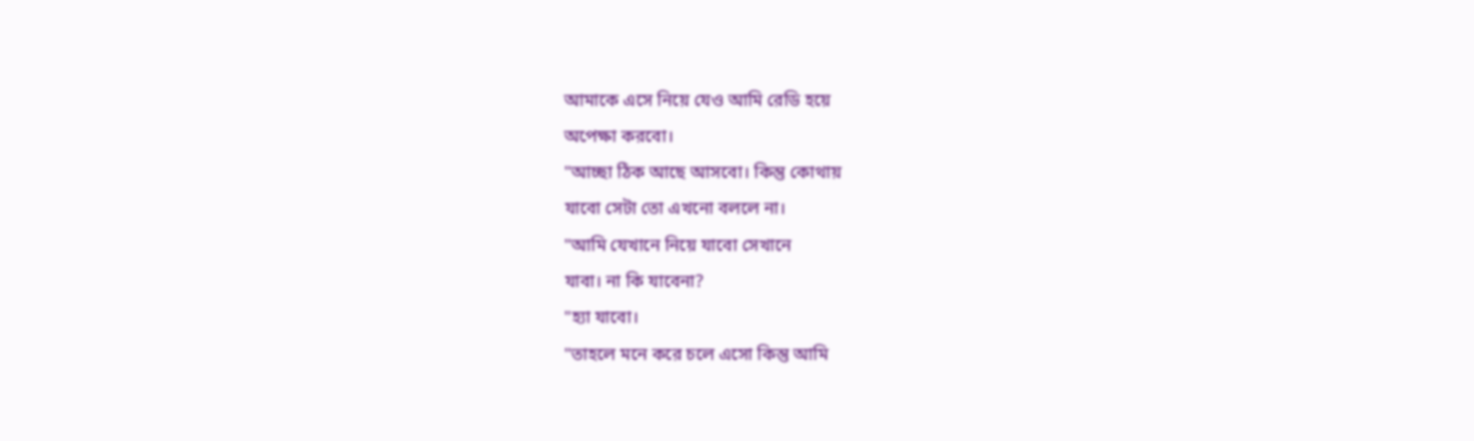আমাকে এসে নিয়ে যেও আমি রেডি হয়ে
অপেক্ষা করবো।
"আচ্ছা ঠিক আছে আসবো। কিন্তু কোথায়
যাবো সেটা তো এখনো বললে না।
"আমি যেখানে নিয়ে যাবো সেখানে
যাবা। না কি যাবেনা?
"হ্যা যাবো।
"তাহলে মনে করে চলে এসো কিন্তু আমি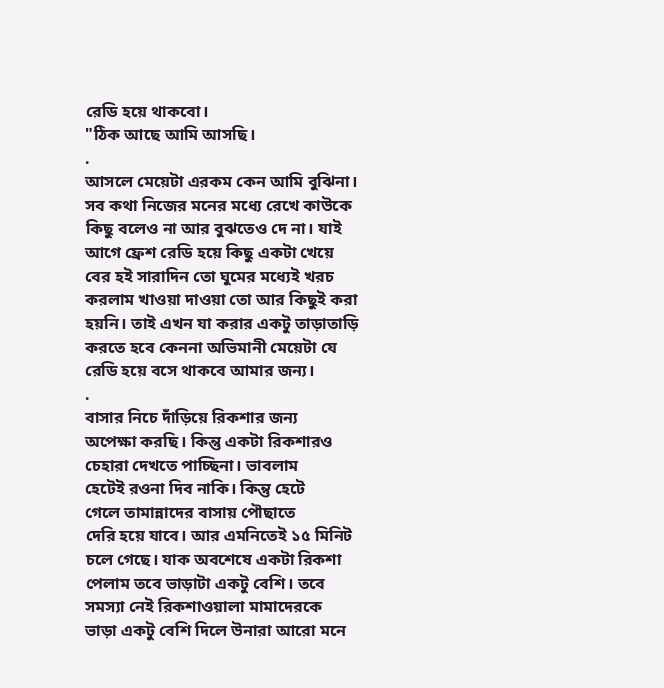রেডি হয়ে থাকবো।
"ঠিক আছে আমি আসছি।
.
আসলে মেয়েটা এরকম কেন আমি বুঝিনা।
সব কথা নিজের মনের মধ্যে রেখে কাউকে
কিছু বলেও না আর বুঝতেও দে না। যাই
আগে ফ্রেশ রেডি হয়ে কিছু একটা খেয়ে
বের হই সারাদিন তো ঘুমের মধ্যেই খরচ
করলাম খাওয়া দাওয়া তো আর কিছুই করা
হয়নি। তাই এখন যা করার একটু তাড়াতাড়ি
করতে হবে কেননা অভিমানী মেয়েটা যে
রেডি হয়ে বসে থাকবে আমার জন্য।
.
বাসার নিচে দাঁড়িয়ে রিকশার জন্য
অপেক্ষা করছি। কিন্তু একটা রিকশারও
চেহারা দেখতে পাচ্ছিনা। ভাবলাম
হেটেই রওনা দিব নাকি। কিন্তু হেটে
গেলে তামান্নাদের বাসায় পৌছাতে
দেরি হয়ে যাবে। আর এমনিতেই ১৫ মিনিট
চলে গেছে। যাক অবশেষে একটা রিকশা
পেলাম তবে ভাড়াটা একটু বেশি। তবে
সমস্যা নেই রিকশাওয়ালা মামাদেরকে
ভাড়া একটু বেশি দিলে উনারা আরো মনে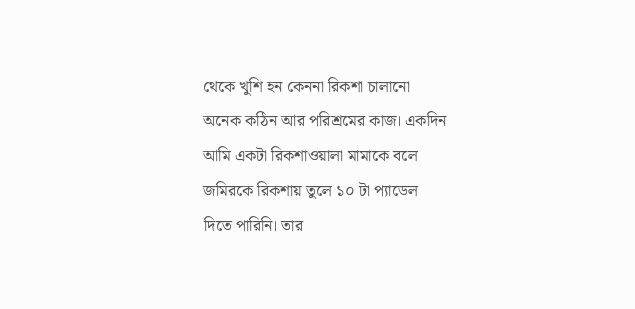থেকে খুশি হন কেননা রিকশা চালানো
অনেক কঠিন আর পরিশ্রমের কাজ। একদিন
আমি একটা রিকশাওয়ালা মামাকে বলে
জমিরকে রিকশায় তুলে ১০ টা প্যাডেল
দিতে পারিনি। তার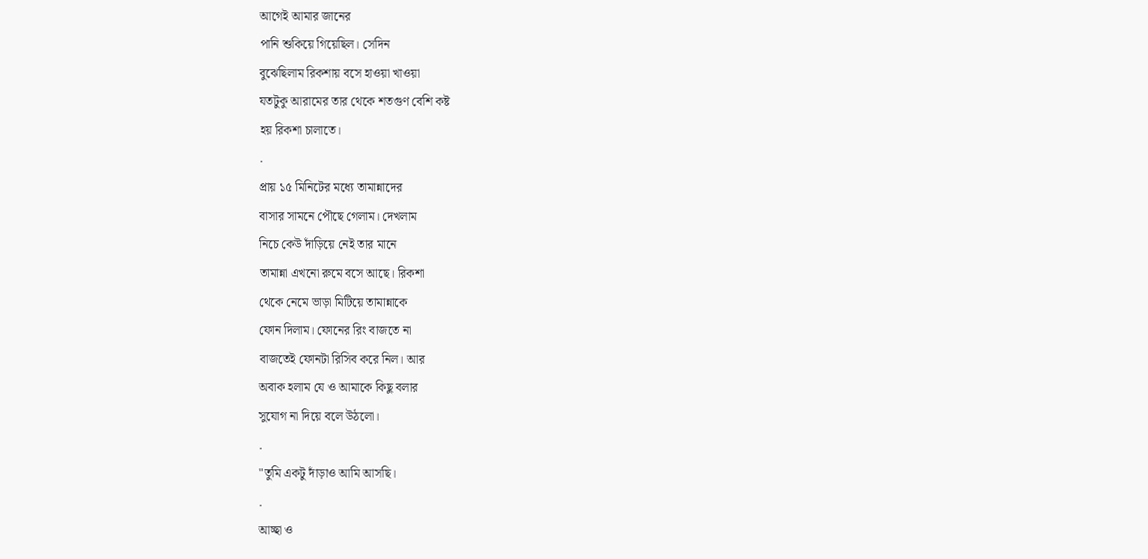আগেই আমার জানের
পানি শুকিয়ে গিয়েছিল। সেদিন
বুঝেছিলাম রিকশায় বসে হাওয়া খাওয়া
যতটুকু আরামের তার থেকে শতগুণ বেশি কষ্ট
হয় রিকশা চালাতে।
.
প্রায় ১৫ মিনিটের মধ্যে তামান্নাদের
বাসার সামনে পৌছে গেলাম। দেখলাম
নিচে কেউ দাঁড়িয়ে নেই তার মানে
তামান্না এখনো রুমে বসে আছে। রিকশা
থেকে নেমে ভাড়া মিটিয়ে তামান্নাকে
ফোন দিলাম। ফোনের রিং বাজতে না
বাজতেই ফোনটা রিসিব করে নিল। আর
অবাক হলাম যে ও আমাকে কিছু বলার
সুযোগ না দিয়ে বলে উঠলো।
.
"তুমি একটু দাঁড়াও আমি আসছি।
.
আচ্ছা ও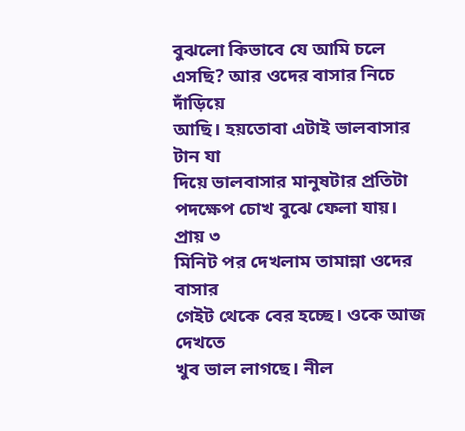বুঝলো কিভাবে যে আমি চলে
এসছি? আর ওদের বাসার নিচে দাঁড়িয়ে
আছি। হয়তোবা এটাই ভালবাসার টান যা
দিয়ে ভালবাসার মানুষটার প্রতিটা
পদক্ষেপ চোখ বুঝে ফেলা যায়। প্রায় ৩
মিনিট পর দেখলাম তামান্না ওদের বাসার
গেইট থেকে বের হচ্ছে। ওকে আজ দেখতে
খুব ভাল লাগছে। নীল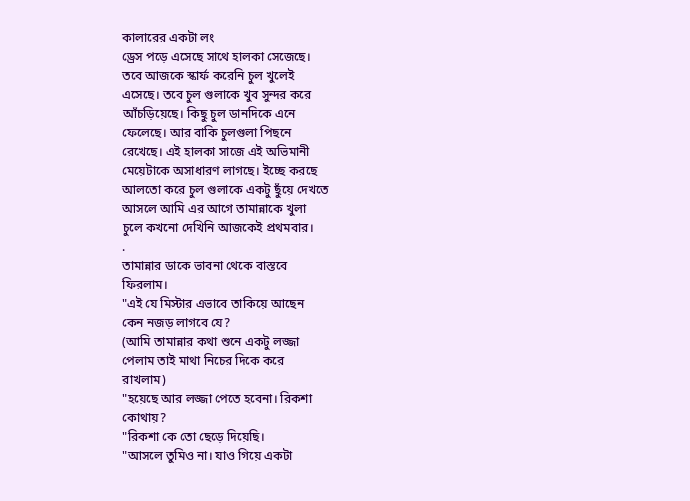কালারের একটা লং
ড্রেস পড়ে এসেছে সাথে হালকা সেজেছে।
তবে আজকে স্কার্ফ করেনি চুল খুলেই
এসেছে। তবে চুল গুলাকে খুব সুন্দর করে
আঁচড়িয়েছে। কিছু চুল ডানদিকে এনে
ফেলেছে। আর বাকি চুলগুলা পিছনে
রেখেছে। এই হালকা সাজে এই অভিমানী
মেয়েটাকে অসাধারণ লাগছে। ইচ্ছে করছে
আলতো করে চুল গুলাকে একটু ছুঁয়ে দেখতে
আসলে আমি এর আগে তামান্নাকে খুলা
চুলে কখনো দেখিনি আজকেই প্রথমবার।
.
তামান্নার ডাকে ভাবনা থেকে বাস্তবে
ফিরলাম।
"এই যে মিস্টার এভাবে তাকিয়ে আছেন
কেন নজড় লাগবে যে?
(আমি তামান্নার কথা শুনে একটু লজ্জা
পেলাম তাই মাথা নিচের দিকে করে
রাখলাম)
"হয়েছে আর লজ্জা পেতে হবেনা। রিকশা
কোথায়?
"রিকশা কে তো ছেড়ে দিয়েছি।
"আসলে তুমিও না। যাও গিয়ে একটা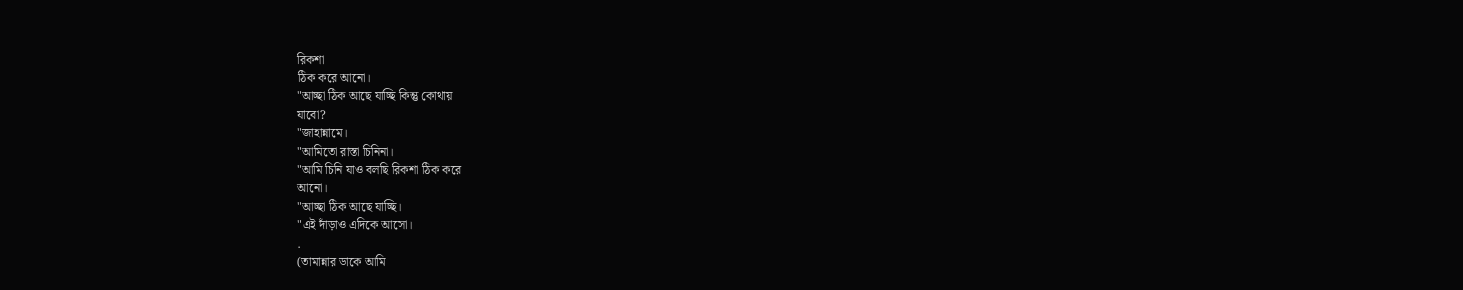রিকশা
ঠিক করে আনো।
"আচ্ছা ঠিক আছে যাচ্ছি কিন্তু কোথায়
যাবো?
"জাহান্নামে।
"আমিতো রাস্তা চিনিনা।
"আমি চিনি যাও বলছি রিকশা ঠিক করে
আনো।
"আচ্ছা ঠিক আছে যাচ্ছি।
"এই দাঁড়াও এদিকে আসো।
.
(তামান্নার ডাকে আমি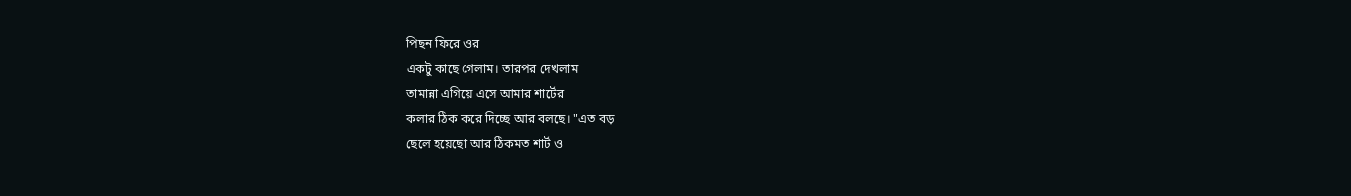পিছন ফিরে ওর
একটু কাছে গেলাম। তারপর দেখলাম
তামান্না এগিয়ে এসে আমার শার্টের
কলার ঠিক করে দিচ্ছে আর বলছে। "এত বড়
ছেলে হয়েছো আর ঠিকমত শার্ট ও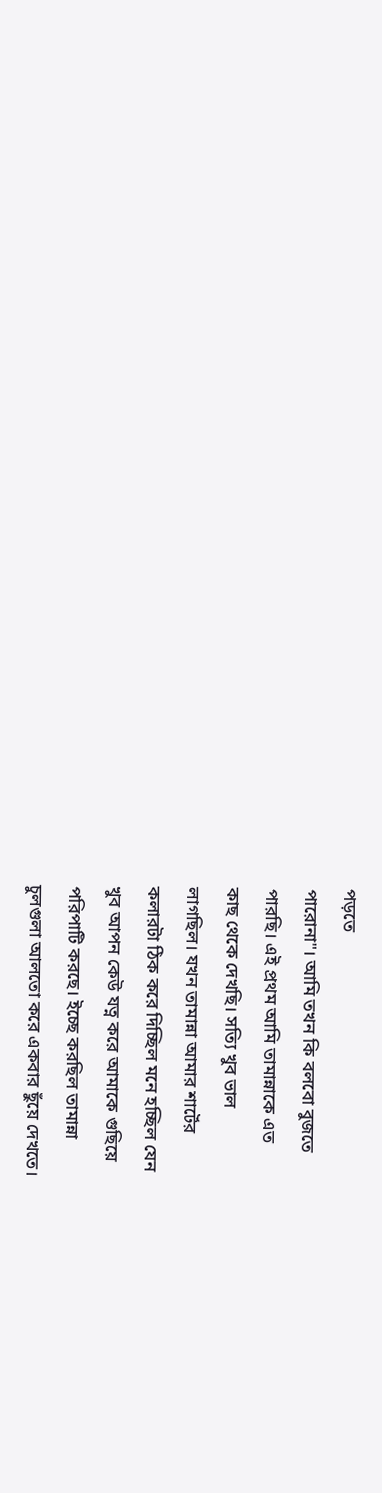পড়তে
পারোনা"। আমি তখন কি বলবো বুজতে
পারছি। এই প্রথম আমি তামান্নাকে এত
কাছ থেকে দেখছি। সত্যি খুব ভাল
লাগছিল। যখন তামান্না আমার শার্টের
কলারটা ঠিক করে দিচ্ছিল মনে হচ্ছিল যেন
খুব আপন কেউ যত্ন করে আমাকে গুছিয়ে
পরিপাটি করছে। ইচ্ছে করছিল তামান্না
চুলগুলা আলতো করে একবার ছুঁয়ে দেখতে।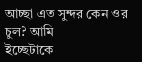আচ্ছা এত সুন্দর কেন ওর চুল? আমি
ইচ্ছেটাকে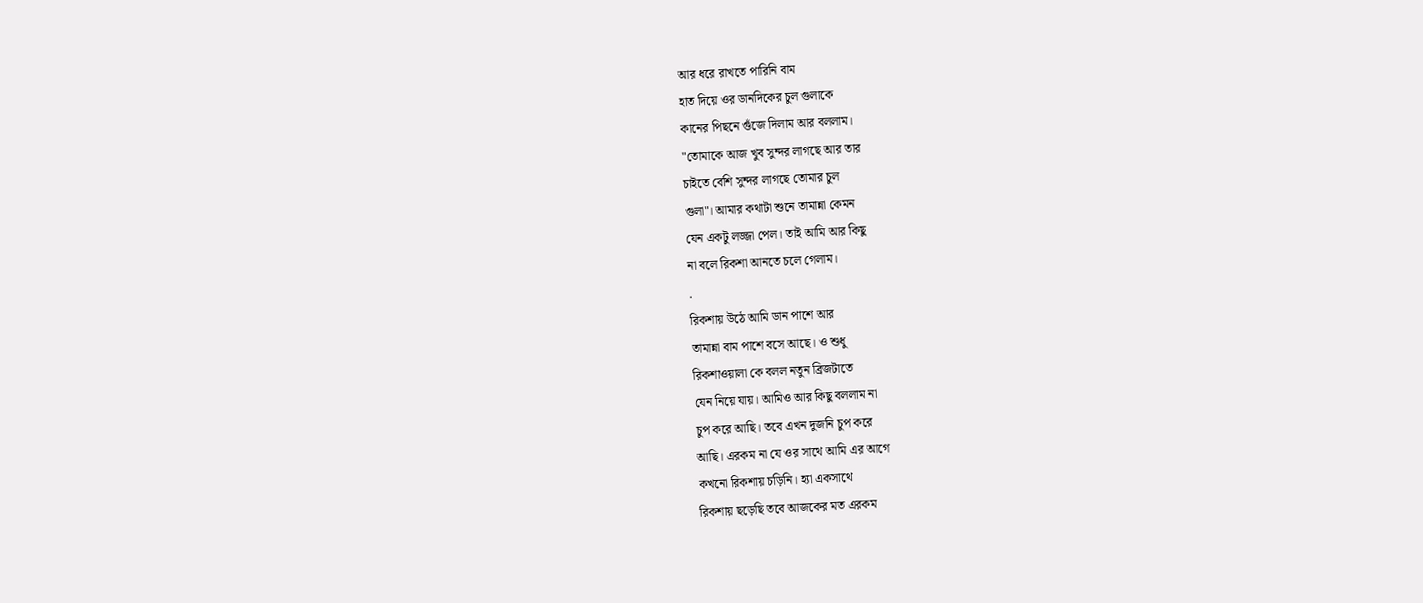আর ধরে রাখতে পারিনি বাম
হাত দিয়ে ওর ডানদিকের চুল গুলাকে
কানের পিছনে গুঁজে দিলাম আর বললাম।
"তোমাকে আজ খুব সুন্দর লাগছে আর তার
চাইতে বেশি সুন্দর লাগছে তোমার চুল
গুলা"। আমার কথাটা শুনে তামান্না কেমন
যেন একটু লজ্জা পেল। তাই আমি আর কিছু
না বলে রিকশা আনতে চলে গেলাম।
.
রিকশায় উঠে আমি ডান পাশে আর
তামান্না বাম পাশে বসে আছে। ও শুধু
রিকশাওয়ালা কে বলল নতুন ব্রিজটাতে
যেন নিয়ে যায়। আমিও আর কিছু বললাম না
চুপ করে আছি। তবে এখন দুজনি চুপ করে
আছি। এরকম না যে ওর সাথে আমি এর আগে
কখনো রিকশায় চড়িনি। হ্যা একসাথে
রিকশায় ছড়েছি তবে আজকের মত এরকম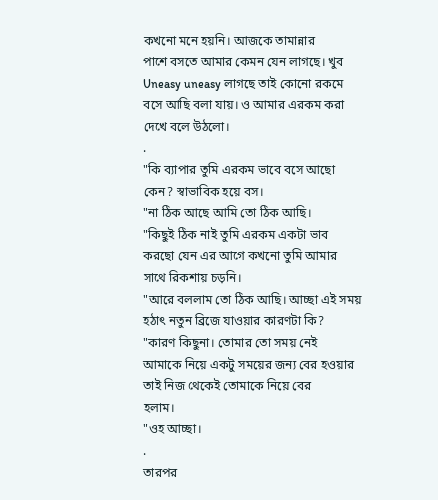কখনো মনে হয়নি। আজকে তামান্নার
পাশে বসতে আমার কেমন যেন লাগছে। খুব
Uneasy uneasy লাগছে তাই কোনো রকমে
বসে আছি বলা যায়। ও আমার এরকম করা
দেখে বলে উঠলো।
.
"কি ব্যাপার তুমি এরকম ভাবে বসে আছো
কেন? স্বাভাবিক হয়ে বস।
"না ঠিক আছে আমি তো ঠিক আছি।
"কিছুই ঠিক নাই তুমি এরকম একটা ভাব
করছো যেন এর আগে কখনো তুমি আমার
সাথে রিকশায় চড়নি।
"আরে বললাম তো ঠিক আছি। আচ্ছা এই সময়
হঠাৎ নতুন ব্রিজে যাওয়ার কারণটা কি?
"কারণ কিছুনা। তোমার তো সময় নেই
আমাকে নিয়ে একটু সময়ের জন্য বের হওয়ার
তাই নিজ থেকেই তোমাকে নিয়ে বের
হলাম।
"ওহ আচ্ছা।
.
তারপর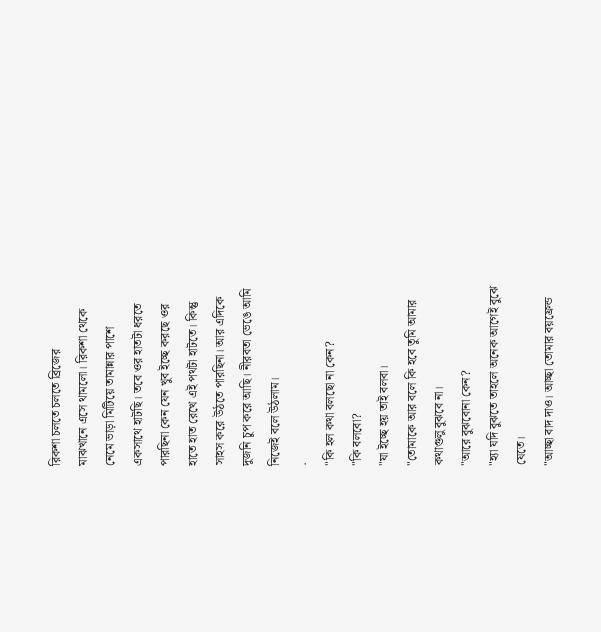রিকশা চলতে চলতে ব্রিজের
মাঝখানে এসে থামলো। রিকশা থেকে
নেমে ভাড়া মিটিয়ে তামান্নার পাশে
একসাথে হাটছি। তবে ওর হাতটা ধরতে
পারছিনা কেন যেন খুব ইচ্ছে করছে ওর
হাতে হাত রেখে এই পথটা হাটতে। কিন্তু
সাহস করে উঠতে পারছিনা। আর এদিকে
দুজনি চুপ করে আছি। নীরবতা ভেঙে আমি
নিজেই বলে উঠলাম।
.
"কি হল কথা বলছো না কেন?
"কি বলবো?
"যা ইচ্ছে হয় তাই বলবা।
"তোমাকে আর বলে কি হবে তুমি আমার
কথাগুলু বুঝবে না।
"আরে বুঝবোনা কেন?
"হ্যা যদি বুঝতে তাহলে অনেক আগেই বুঝে
যেতে।
"আচ্ছা বাদ দাও। আচ্ছা তোমার বয়ফ্রেন্ড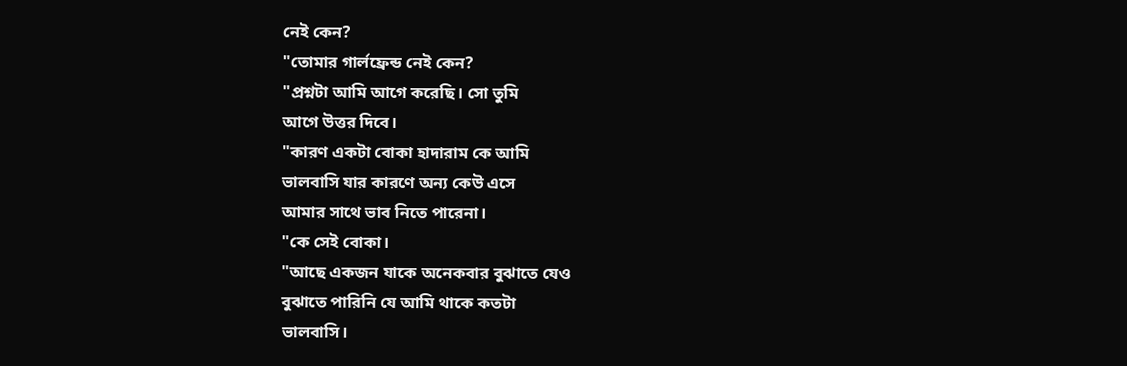নেই কেন?
"তোমার গার্লফ্রেন্ড নেই কেন?
"প্রশ্নটা আমি আগে করেছি। সো তুমি
আগে উত্তর দিবে।
"কারণ একটা বোকা হাদারাম কে আমি
ভালবাসি যার কারণে অন্য কেউ এসে
আমার সাথে ভাব নিতে পারেনা।
"কে সেই বোকা।
"আছে একজন যাকে অনেকবার বুঝাতে যেও
বুঝাতে পারিনি যে আমি থাকে কতটা
ভালবাসি।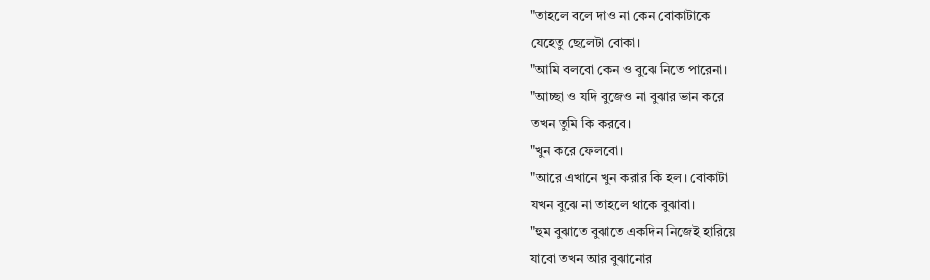"তাহলে বলে দাও না কেন বোকাটাকে
যেহেতু ছেলেটা বোকা।
"আমি বলবো কেন ও বুঝে নিতে পারেনা।
"আচ্ছা ও যদি বুজেও না বুঝার ভান করে
তখন তুমি কি করবে।
"খুন করে ফেলবো।
"আরে এখানে খুন করার কি হল। বোকাটা
যখন বুঝে না তাহলে থাকে বুঝাবা।
"হুম বুঝাতে বুঝাতে একদিন নিজেই হারিয়ে
যাবো তখন আর বুঝানোর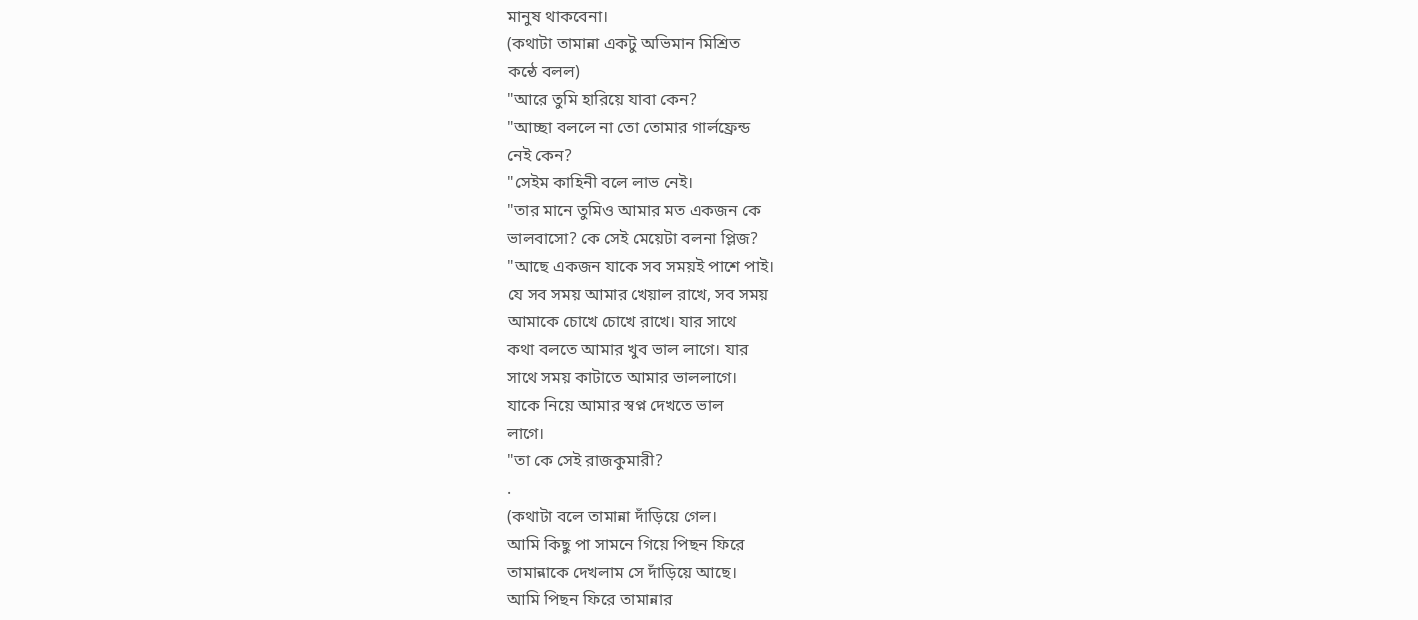মানুষ থাকবেনা।
(কথাটা তামান্না একটু অভিমান মিশ্রিত
কন্ঠে বলল)
"আরে তুমি হারিয়ে যাবা কেন?
"আচ্ছা বললে না তো তোমার গার্লফ্রেন্ড
নেই কেন?
"সেইম কাহিনী বলে লাভ নেই।
"তার মানে তুমিও আমার মত একজন কে
ভালবাসো? কে সেই মেয়েটা বলনা প্লিজ?
"আছে একজন যাকে সব সময়ই পাশে পাই।
যে সব সময় আমার খেয়াল রাখে, সব সময়
আমাকে চোখে চোখে রাখে। যার সাথে
কথা বলতে আমার খুব ভাল লাগে। যার
সাথে সময় কাটাতে আমার ভাললাগে।
যাকে নিয়ে আমার স্বপ্ন দেখতে ভাল
লাগে।
"তা কে সেই রাজকুমারী?
.
(কথাটা বলে তামান্না দাঁড়িয়ে গেল।
আমি কিছু পা সামনে গিয়ে পিছন ফিরে
তামান্নাকে দেখলাম সে দাঁড়িয়ে আছে।
আমি পিছন ফিরে তামান্নার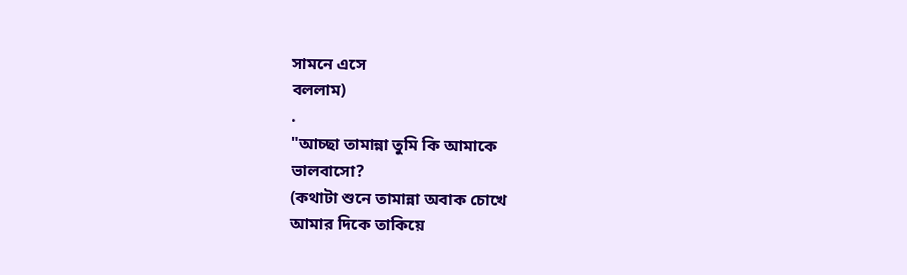সামনে এসে
বললাম)
.
"আচ্ছা তামান্না তুমি কি আমাকে
ভালবাসো?
(কথাটা শুনে তামান্না অবাক চোখে
আমার দিকে তাকিয়ে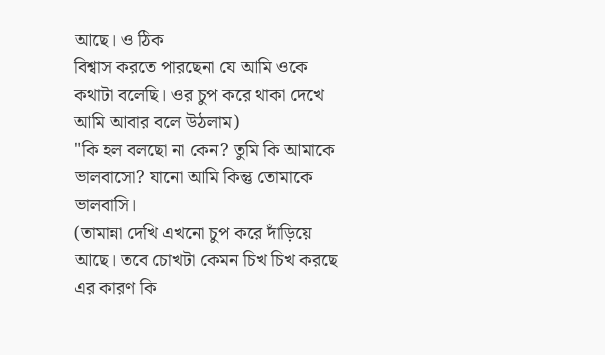আছে। ও ঠিক
বিশ্বাস করতে পারছেনা যে আমি ওকে
কথাটা বলেছি। ওর চুপ করে থাকা দেখে
আমি আবার বলে উঠলাম)
"কি হল বলছো না কেন? তুমি কি আমাকে
ভালবাসো? যানো আমি কিন্তু তোমাকে
ভালবাসি।
(তামান্না দেখি এখনো চুপ করে দাঁড়িয়ে
আছে। তবে চোখটা কেমন চিখ চিখ করছে
এর কারণ কি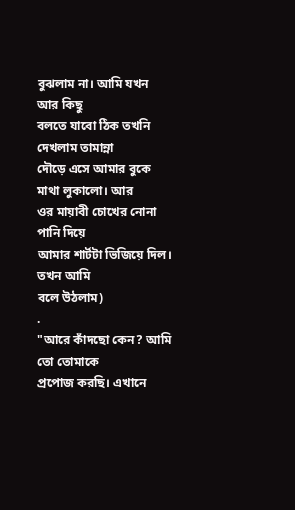বুঝলাম না। আমি যখন আর কিছু
বলতে যাবো ঠিক তখনি দেখলাম তামান্না
দৌড়ে এসে আমার বুকে মাথা লুকালো। আর
ওর মায়াবী চোখের নোনা পানি দিয়ে
আমার শার্টটা ভিজিয়ে দিল। তখন আমি
বলে উঠলাম)
.
"আরে কাঁদছো কেন? আমি তো তোমাকে
প্রপোজ করছি। এখানে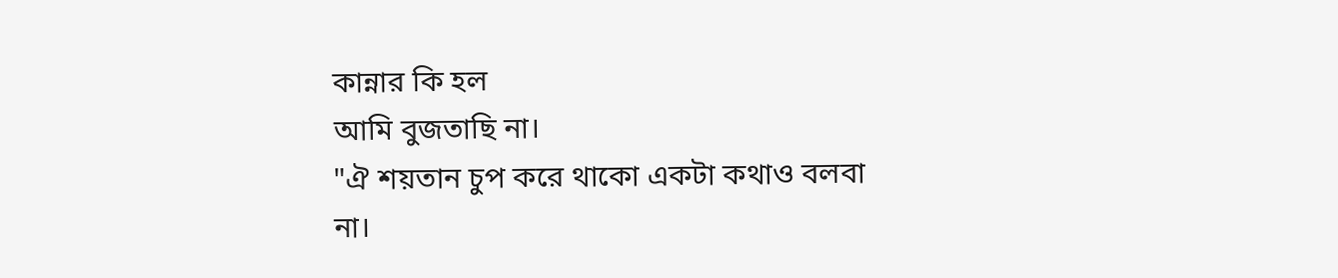কান্নার কি হল
আমি বুজতাছি না।
"ঐ শয়তান চুপ করে থাকো একটা কথাও বলবা
না।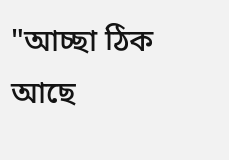"আচ্ছা ঠিক আছে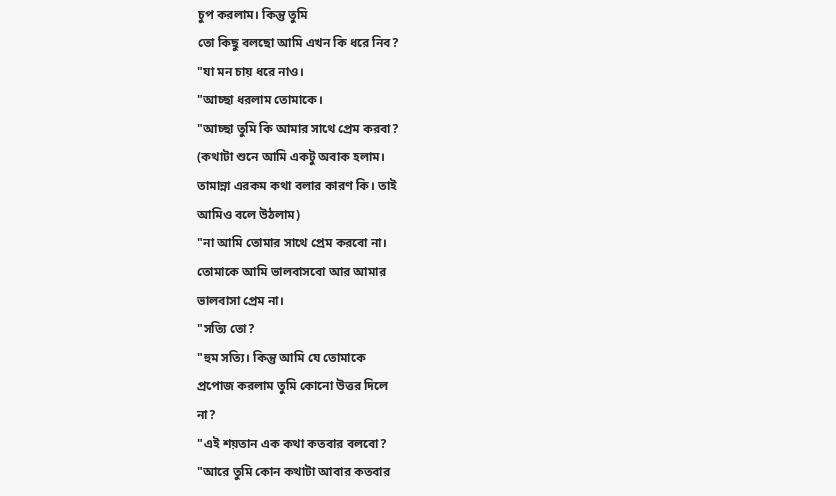চুপ করলাম। কিন্তু তুমি
তো কিছু বলছো আমি এখন কি ধরে নিব?
"যা মন চায় ধরে নাও।
"আচ্ছা ধরলাম তোমাকে।
"আচ্ছা তুমি কি আমার সাথে প্রেম করবা?
(কথাটা শুনে আমি একটু অবাক হলাম।
তামান্না এরকম কথা বলার কারণ কি। তাই
আমিও বলে উঠলাম)
"না আমি তোমার সাথে প্রেম করবো না।
তোমাকে আমি ভালবাসবো আর আমার
ভালবাসা প্রেম না।
"সত্যি তো?
"হুম সত্যি। কিন্তু আমি যে তোমাকে
প্রপোজ করলাম তুমি কোনো উত্তর দিলে
না?
"এই শয়তান এক কথা কতবার বলবো?
"আরে তুমি কোন কথাটা আবার কতবার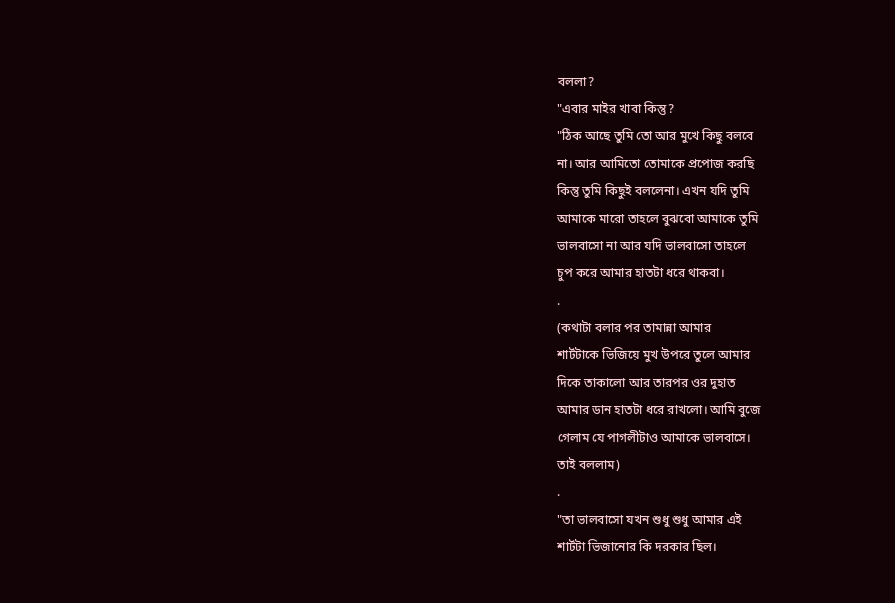বললা?
"এবার মাইর খাবা কিন্তু?
"ঠিক আছে তুমি তো আর মুখে কিছু বলবে
না। আর আমিতো তোমাকে প্রপোজ করছি
কিন্তু তুমি কিছুই বললেনা। এখন যদি তুমি
আমাকে মারো তাহলে বুঝবো আমাকে তুমি
ভালবাসো না আর যদি ভালবাসো তাহলে
চুপ করে আমার হাতটা ধরে থাকবা।
.
(কথাটা বলার পর তামান্না আমার
শার্টটাকে ভিজিয়ে মুখ উপরে তুলে আমার
দিকে তাকালো আর তারপর ওর দুহাত
আমার ডান হাতটা ধরে রাখলো। আমি বুজে
গেলাম যে পাগলীটাও আমাকে ভালবাসে।
তাই বললাম)
.
"তা ভালবাসো যখন শুধু শুধু আমার এই
শার্টটা ভিজানোর কি দরকার ছিল।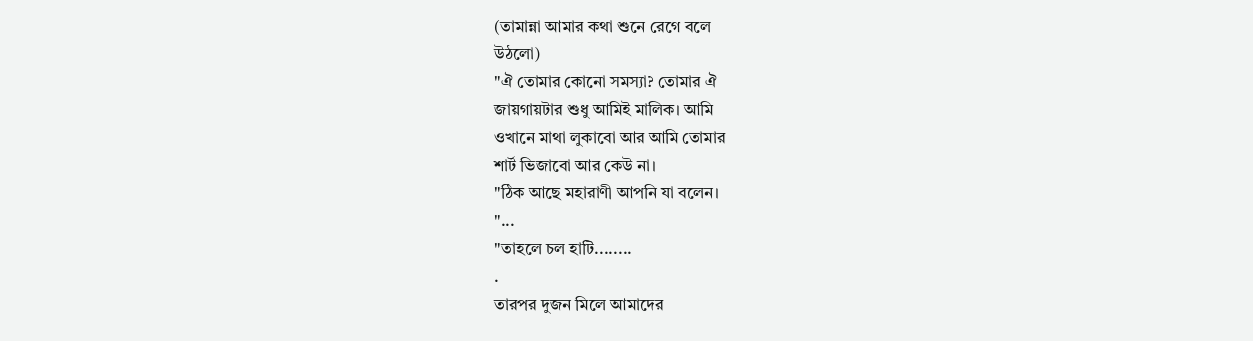(তামান্না আমার কথা শুনে রেগে বলে
উঠলো)
"ঐ তোমার কোনো সমস্যা? তোমার ঐ
জায়গায়টার শুধু আমিই মালিক। আমি
ওখানে মাথা লুকাবো আর আমি তোমার
শার্ট ভিজাবো আর কেউ না।
"ঠিক আছে মহারাণী আপনি যা বলেন।
"...
"তাহলে চল হাটি........
.
তারপর দুজন মিলে আমাদের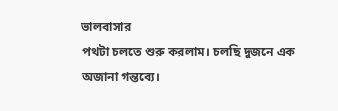ভালবাসার
পথটা চলতে শুরু করলাম। চলছি দুজনে এক
অজানা গন্তব্যে।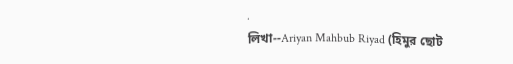.
লিখা--Ariyan Mahbub Riyad (হিমুর ছোট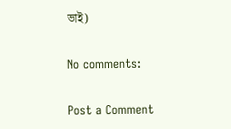ভাই)

No comments:

Post a Comment